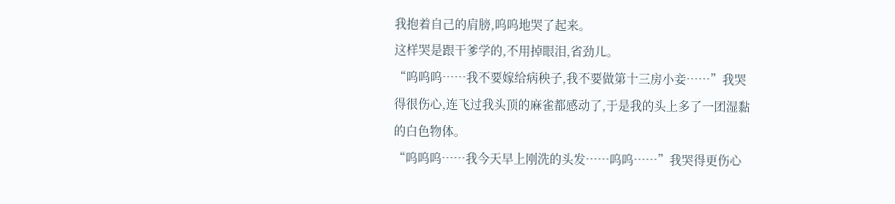我抱着自己的肩膀,呜呜地哭了起来。
这样哭是跟干爹学的,不用掉眼泪,省劲儿。
“呜呜呜……我不要嫁给病秧子,我不要做第十三房小妾……”我哭得很伤心,连飞过我头顶的麻雀都感动了,于是我的头上多了一团湿黏的白色物体。
“呜呜呜……我今天早上刚洗的头发……呜呜……”我哭得更伤心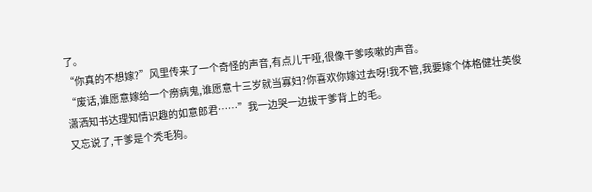了。
“你真的不想嫁?”风里传来了一个奇怪的声音,有点儿干哑,很像干爹咳嗽的声音。
“废话,谁愿意嫁给一个痨病鬼,谁愿意十三岁就当寡妇?你喜欢你嫁过去呀!我不管,我要嫁个体格健壮英俊潇洒知书达理知情识趣的如意郎君……”我一边哭一边拔干爹背上的毛。
又忘说了,干爹是个秃毛狗。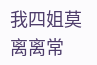我四姐莫离离常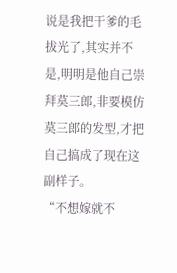说是我把干爹的毛拔光了,其实并不是,明明是他自己崇拜莫三郎,非要模仿莫三郎的发型,才把自己搞成了现在这副样子。
“不想嫁就不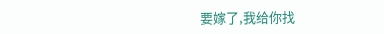要嫁了,我给你找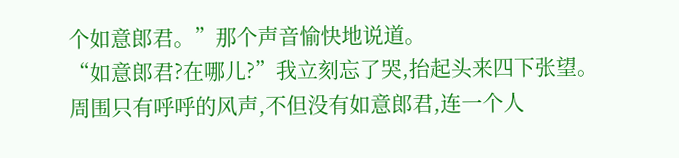个如意郎君。”那个声音愉快地说道。
“如意郎君?在哪儿?”我立刻忘了哭,抬起头来四下张望。
周围只有呼呼的风声,不但没有如意郎君,连一个人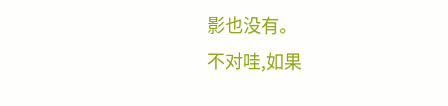影也没有。
不对哇,如果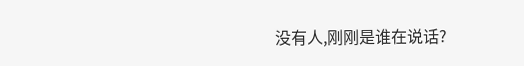没有人,刚刚是谁在说话?